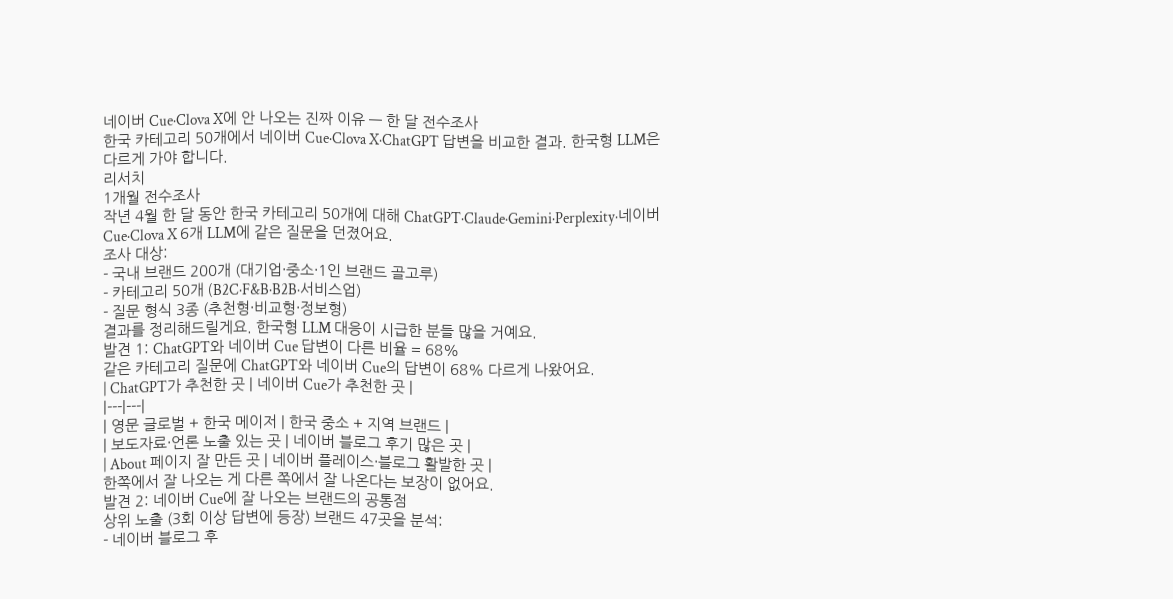네이버 Cue·Clova X에 안 나오는 진짜 이유 — 한 달 전수조사
한국 카테고리 50개에서 네이버 Cue·Clova X·ChatGPT 답변을 비교한 결과. 한국형 LLM은 다르게 가야 합니다.
리서치
1개월 전수조사
작년 4월 한 달 동안 한국 카테고리 50개에 대해 ChatGPT·Claude·Gemini·Perplexity·네이버 Cue·Clova X 6개 LLM에 같은 질문을 던졌어요.
조사 대상:
- 국내 브랜드 200개 (대기업·중소·1인 브랜드 골고루)
- 카테고리 50개 (B2C·F&B·B2B·서비스업)
- 질문 형식 3종 (추천형·비교형·정보형)
결과를 정리해드릴게요. 한국형 LLM 대응이 시급한 분들 많을 거예요.
발견 1: ChatGPT와 네이버 Cue 답변이 다른 비율 = 68%
같은 카테고리 질문에 ChatGPT와 네이버 Cue의 답변이 68% 다르게 나왔어요.
| ChatGPT가 추천한 곳 | 네이버 Cue가 추천한 곳 |
|---|---|
| 영문 글로벌 + 한국 메이저 | 한국 중소 + 지역 브랜드 |
| 보도자료·언론 노출 있는 곳 | 네이버 블로그 후기 많은 곳 |
| About 페이지 잘 만든 곳 | 네이버 플레이스·블로그 활발한 곳 |
한쪽에서 잘 나오는 게 다른 쪽에서 잘 나온다는 보장이 없어요.
발견 2: 네이버 Cue에 잘 나오는 브랜드의 공통점
상위 노출 (3회 이상 답변에 등장) 브랜드 47곳을 분석:
- 네이버 블로그 후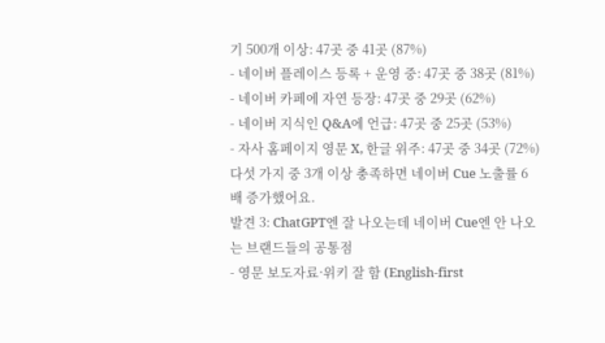기 500개 이상: 47곳 중 41곳 (87%)
- 네이버 플레이스 등록 + 운영 중: 47곳 중 38곳 (81%)
- 네이버 카페에 자연 등장: 47곳 중 29곳 (62%)
- 네이버 지식인 Q&A에 언급: 47곳 중 25곳 (53%)
- 자사 홈페이지 영문 X, 한글 위주: 47곳 중 34곳 (72%)
다섯 가지 중 3개 이상 충족하면 네이버 Cue 노출률 6배 증가했어요.
발견 3: ChatGPT엔 잘 나오는데 네이버 Cue엔 안 나오는 브랜드들의 공통점
- 영문 보도자료·위키 잘 함 (English-first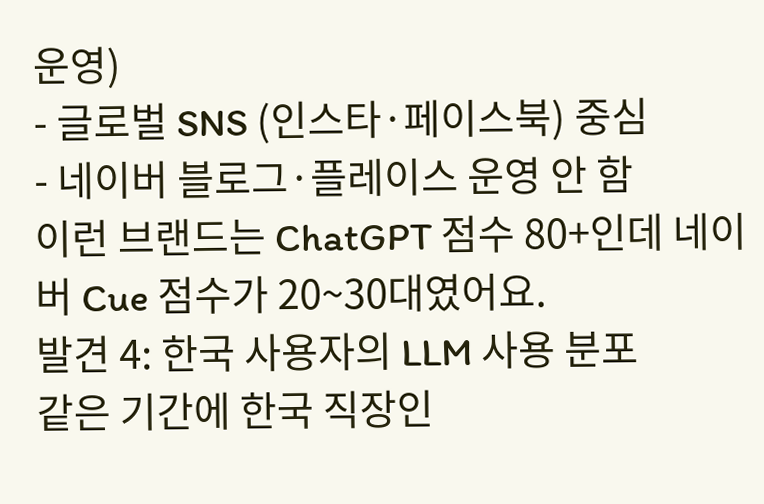운영)
- 글로벌 SNS (인스타·페이스북) 중심
- 네이버 블로그·플레이스 운영 안 함
이런 브랜드는 ChatGPT 점수 80+인데 네이버 Cue 점수가 20~30대였어요.
발견 4: 한국 사용자의 LLM 사용 분포
같은 기간에 한국 직장인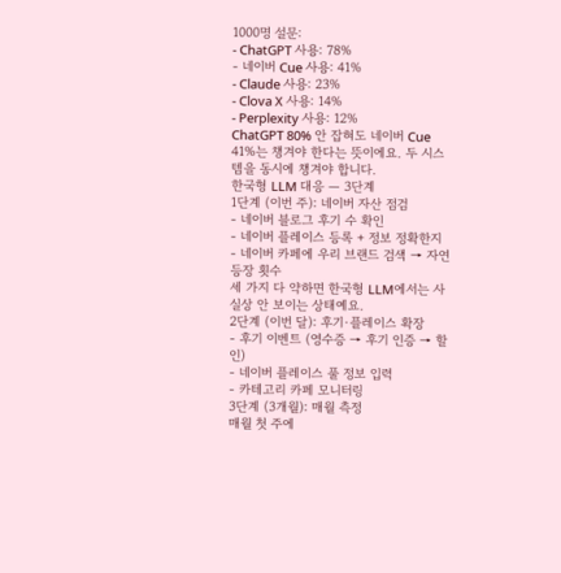1000명 설문:
- ChatGPT 사용: 78%
- 네이버 Cue 사용: 41%
- Claude 사용: 23%
- Clova X 사용: 14%
- Perplexity 사용: 12%
ChatGPT 80% 안 잡혀도 네이버 Cue 41%는 챙겨야 한다는 뜻이에요. 두 시스템을 동시에 챙겨야 합니다.
한국형 LLM 대응 — 3단계
1단계 (이번 주): 네이버 자산 점검
- 네이버 블로그 후기 수 확인
- 네이버 플레이스 등록 + 정보 정확한지
- 네이버 카페에 우리 브랜드 검색 → 자연 등장 횟수
세 가지 다 약하면 한국형 LLM에서는 사실상 안 보이는 상태예요.
2단계 (이번 달): 후기·플레이스 확장
- 후기 이벤트 (영수증 → 후기 인증 → 할인)
- 네이버 플레이스 풀 정보 입력
- 카테고리 카페 모니터링
3단계 (3개월): 매월 측정
매월 첫 주에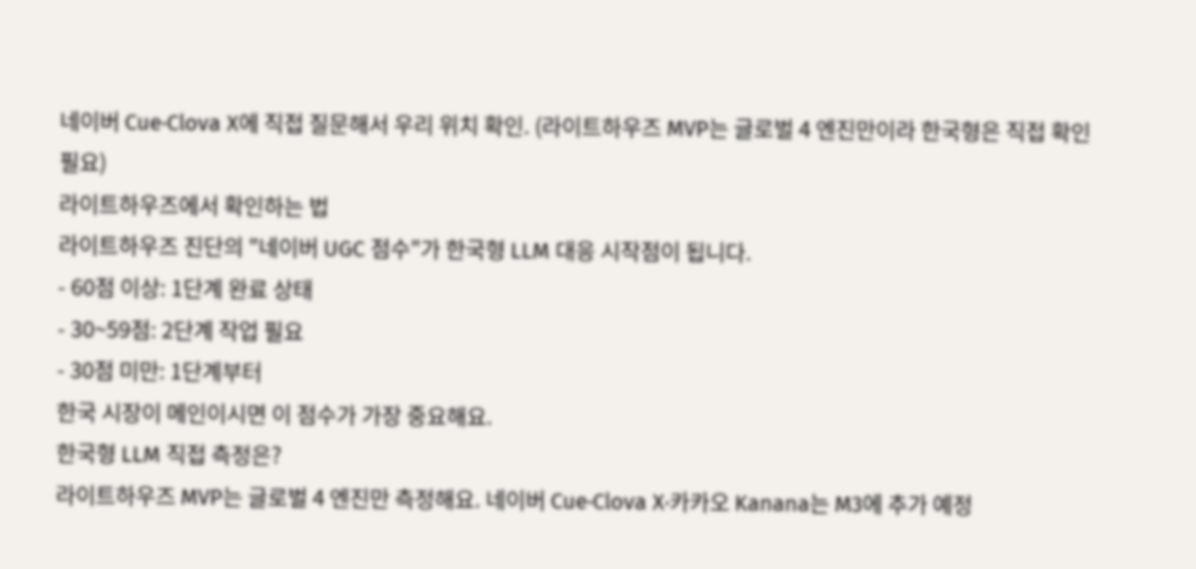네이버 Cue·Clova X에 직접 질문해서 우리 위치 확인. (라이트하우즈 MVP는 글로벌 4 엔진만이라 한국형은 직접 확인 필요)
라이트하우즈에서 확인하는 법
라이트하우즈 진단의 "네이버 UGC 점수"가 한국형 LLM 대응 시작점이 됩니다.
- 60점 이상: 1단계 완료 상태
- 30~59점: 2단계 작업 필요
- 30점 미만: 1단계부터
한국 시장이 메인이시면 이 점수가 가장 중요해요.
한국형 LLM 직접 측정은?
라이트하우즈 MVP는 글로벌 4 엔진만 측정해요. 네이버 Cue·Clova X·카카오 Kanana는 M3에 추가 예정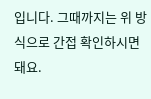입니다. 그때까지는 위 방식으로 간접 확인하시면 돼요.